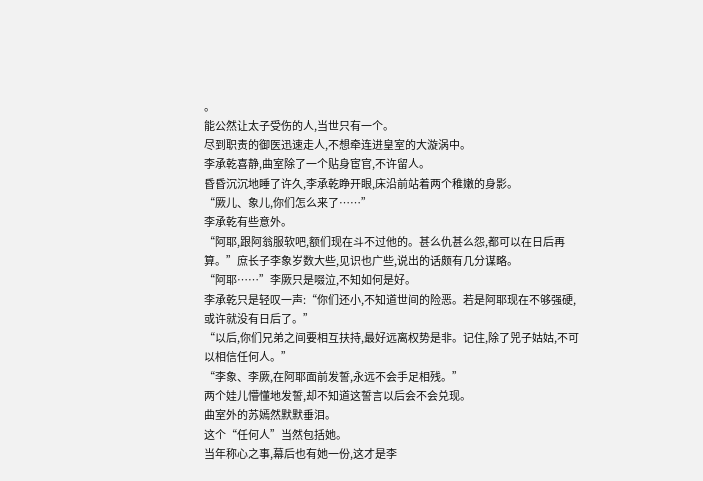。
能公然让太子受伤的人,当世只有一个。
尽到职责的御医迅速走人,不想牵连进皇室的大漩涡中。
李承乾喜静,曲室除了一个贴身宦官,不许留人。
昏昏沉沉地睡了许久,李承乾睁开眼,床沿前站着两个稚嫩的身影。
“厥儿、象儿,你们怎么来了……”
李承乾有些意外。
“阿耶,跟阿翁服软吧,额们现在斗不过他的。甚么仇甚么怨,都可以在日后再算。”庶长子李象岁数大些,见识也广些,说出的话颇有几分谋略。
“阿耶……”李厥只是啜泣,不知如何是好。
李承乾只是轻叹一声:“你们还小,不知道世间的险恶。若是阿耶现在不够强硬,或许就没有日后了。”
“以后,你们兄弟之间要相互扶持,最好远离权势是非。记住,除了兕子姑姑,不可以相信任何人。”
“李象、李厥,在阿耶面前发誓,永远不会手足相残。”
两个娃儿懵懂地发誓,却不知道这誓言以后会不会兑现。
曲室外的苏嫣然默默垂泪。
这个“任何人”当然包括她。
当年称心之事,幕后也有她一份,这才是李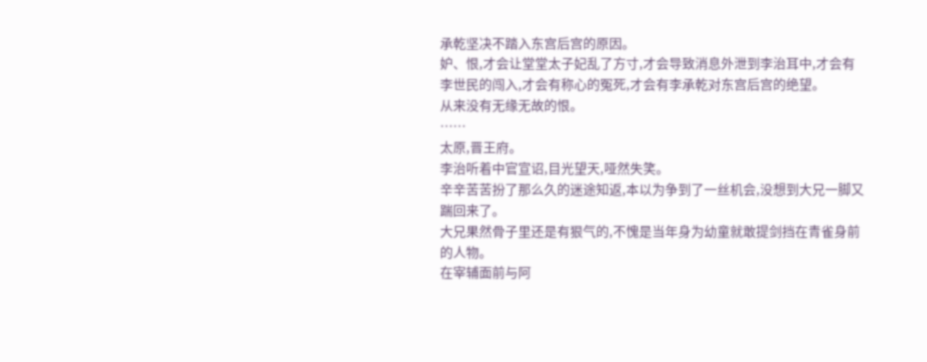承乾坚决不踏入东宫后宫的原因。
妒、恨,才会让堂堂太子妃乱了方寸,才会导致消息外泄到李治耳中,才会有李世民的闯入,才会有称心的冤死,才会有李承乾对东宫后宫的绝望。
从来没有无缘无故的恨。
……
太原,晋王府。
李治听着中官宣诏,目光望天,哑然失笑。
辛辛苦苦扮了那么久的迷途知返,本以为争到了一丝机会,没想到大兄一脚又踹回来了。
大兄果然骨子里还是有狠气的,不愧是当年身为幼童就敢提剑挡在青雀身前的人物。
在宰辅面前与阿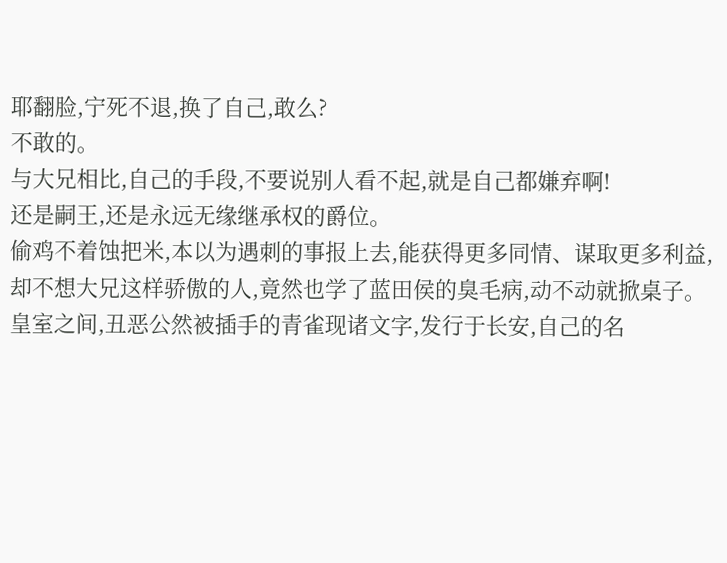耶翻脸,宁死不退,换了自己,敢么?
不敢的。
与大兄相比,自己的手段,不要说别人看不起,就是自己都嫌弃啊!
还是嗣王,还是永远无缘继承权的爵位。
偷鸡不着蚀把米,本以为遇刺的事报上去,能获得更多同情、谋取更多利益,却不想大兄这样骄傲的人,竟然也学了蓝田侯的臭毛病,动不动就掀桌子。
皇室之间,丑恶公然被插手的青雀现诸文字,发行于长安,自己的名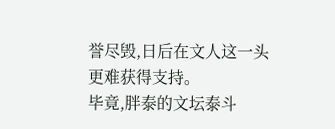誉尽毁,日后在文人这一头更难获得支持。
毕竟,胖泰的文坛泰斗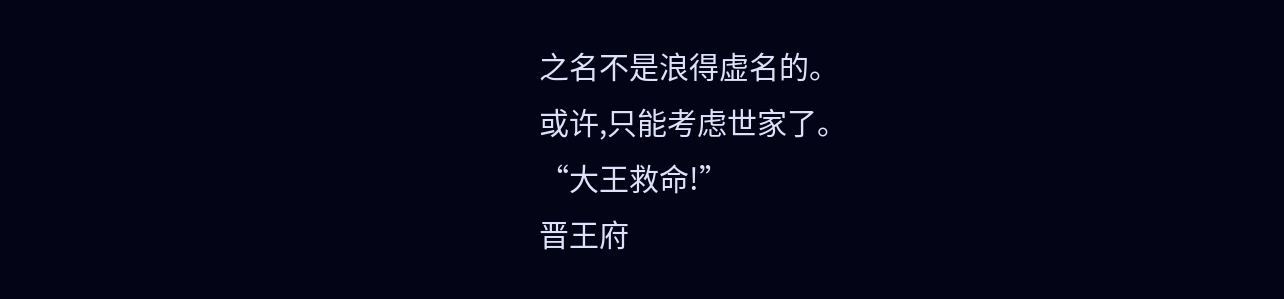之名不是浪得虚名的。
或许,只能考虑世家了。
“大王救命!”
晋王府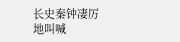长史秦钟凄厉地叫喊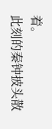着。
此刻的秦钟披头散